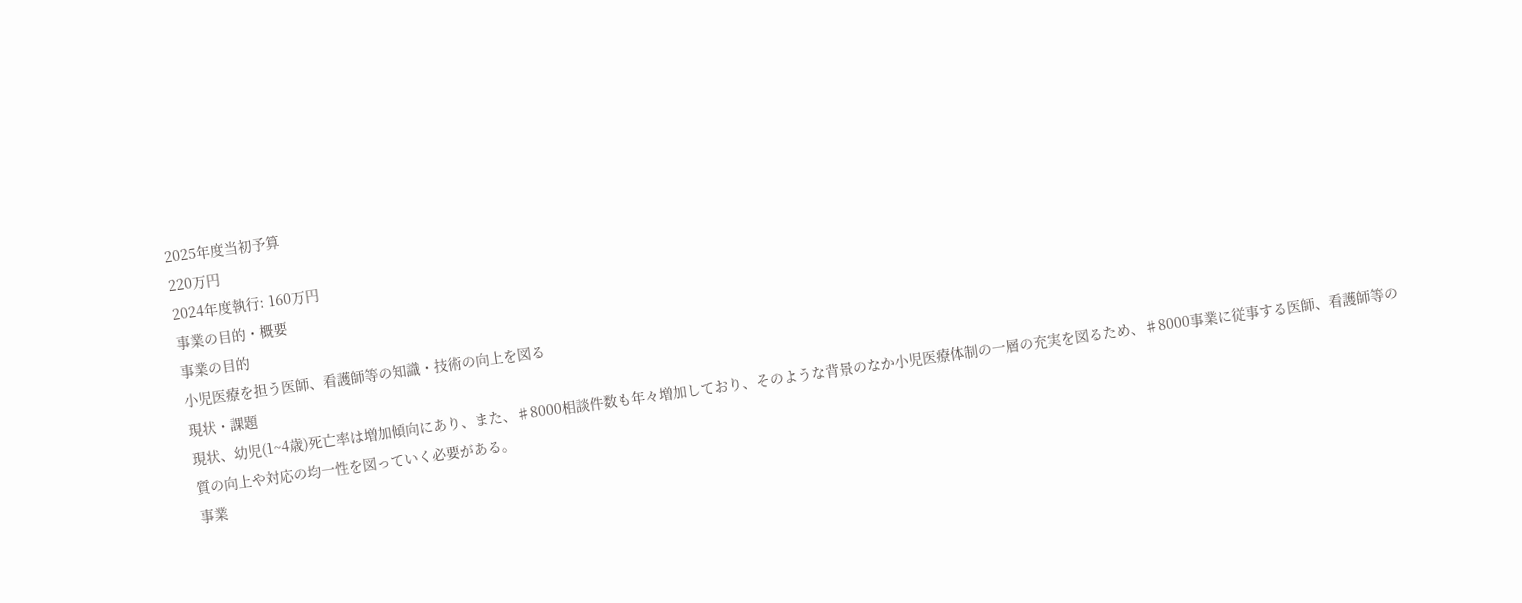2025年度当初予算
220万円
2024年度執行: 160万円
事業の目的・概要
事業の目的
小児医療を担う医師、看護師等の知識・技術の向上を図る
現状・課題
現状、幼児(1~4歳)死亡率は増加傾向にあり、また、♯8000相談件数も年々増加しており、そのような背景のなか小児医療体制の一層の充実を図るため、♯8000事業に従事する医師、看護師等の質の向上や対応の均一性を図っていく必要がある。
事業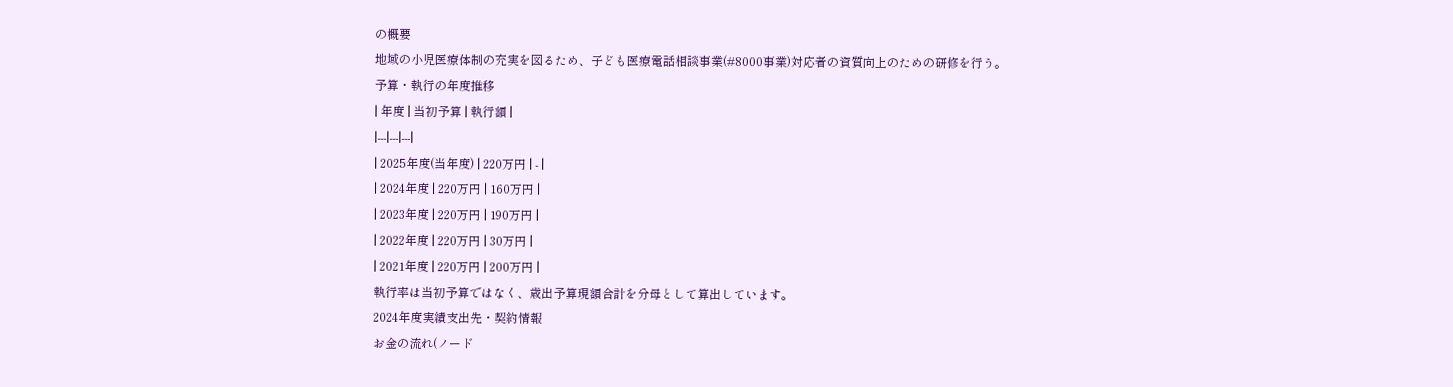の概要
地域の小児医療体制の充実を図るため、子ども医療電話相談事業(#8000事業)対応者の資質向上のための研修を行う。
予算・執行の年度推移
| 年度 | 当初予算 | 執行額 |
|---|---|---|
| 2025年度(当年度) | 220万円 | - |
| 2024年度 | 220万円 | 160万円 |
| 2023年度 | 220万円 | 190万円 |
| 2022年度 | 220万円 | 30万円 |
| 2021年度 | 220万円 | 200万円 |
執行率は当初予算ではなく、歳出予算現額合計を分母として算出しています。
2024年度実績支出先・契約情報
お金の流れ(ノード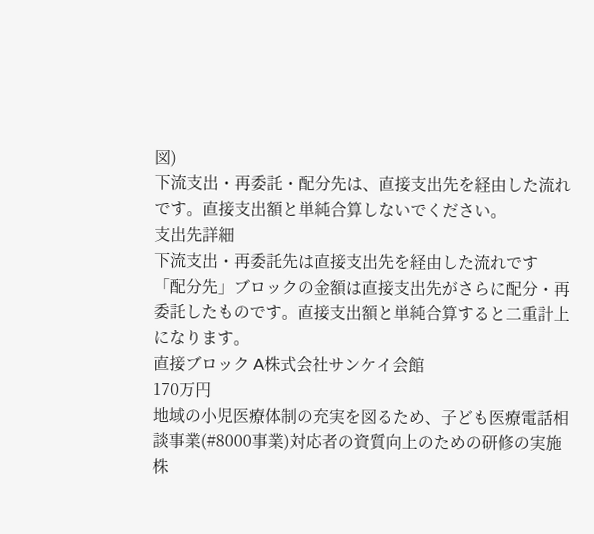図)
下流支出・再委託・配分先は、直接支出先を経由した流れです。直接支出額と単純合算しないでください。
支出先詳細
下流支出・再委託先は直接支出先を経由した流れです
「配分先」ブロックの金額は直接支出先がさらに配分・再委託したものです。直接支出額と単純合算すると二重計上になります。
直接ブロック A株式会社サンケイ会館
170万円
地域の小児医療体制の充実を図るため、子ども医療電話相談事業(#8000事業)対応者の資質向上のための研修の実施
株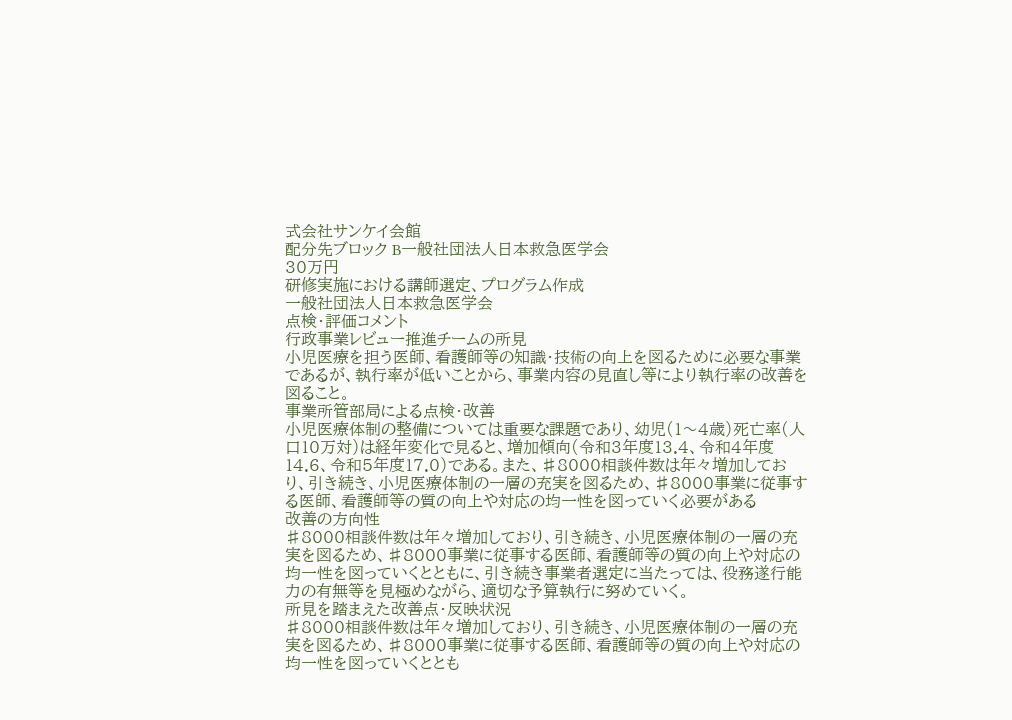式会社サンケイ会館
配分先ブロック B一般社団法人日本救急医学会
30万円
研修実施における講師選定、プログラム作成
一般社団法人日本救急医学会
点検・評価コメント
行政事業レビュー推進チームの所見
小児医療を担う医師、看護師等の知識・技術の向上を図るために必要な事業であるが、執行率が低いことから、事業内容の見直し等により執行率の改善を図ること。
事業所管部局による点検・改善
小児医療体制の整備については重要な課題であり、幼児(1〜4歳)死亡率(人口10万対)は経年変化で見ると、増加傾向(令和3年度13.4、令和4年度14.6、令和5年度17.0)である。また、♯8000相談件数は年々増加しており、引き続き、小児医療体制の一層の充実を図るため、♯8000事業に従事する医師、看護師等の質の向上や対応の均一性を図っていく必要がある
改善の方向性
♯8000相談件数は年々増加しており、引き続き、小児医療体制の一層の充実を図るため、♯8000事業に従事する医師、看護師等の質の向上や対応の均一性を図っていくとともに、引き続き事業者選定に当たっては、役務遂行能力の有無等を見極めながら、適切な予算執行に努めていく。
所見を踏まえた改善点・反映状況
♯8000相談件数は年々増加しており、引き続き、小児医療体制の一層の充実を図るため、♯8000事業に従事する医師、看護師等の質の向上や対応の均一性を図っていくととも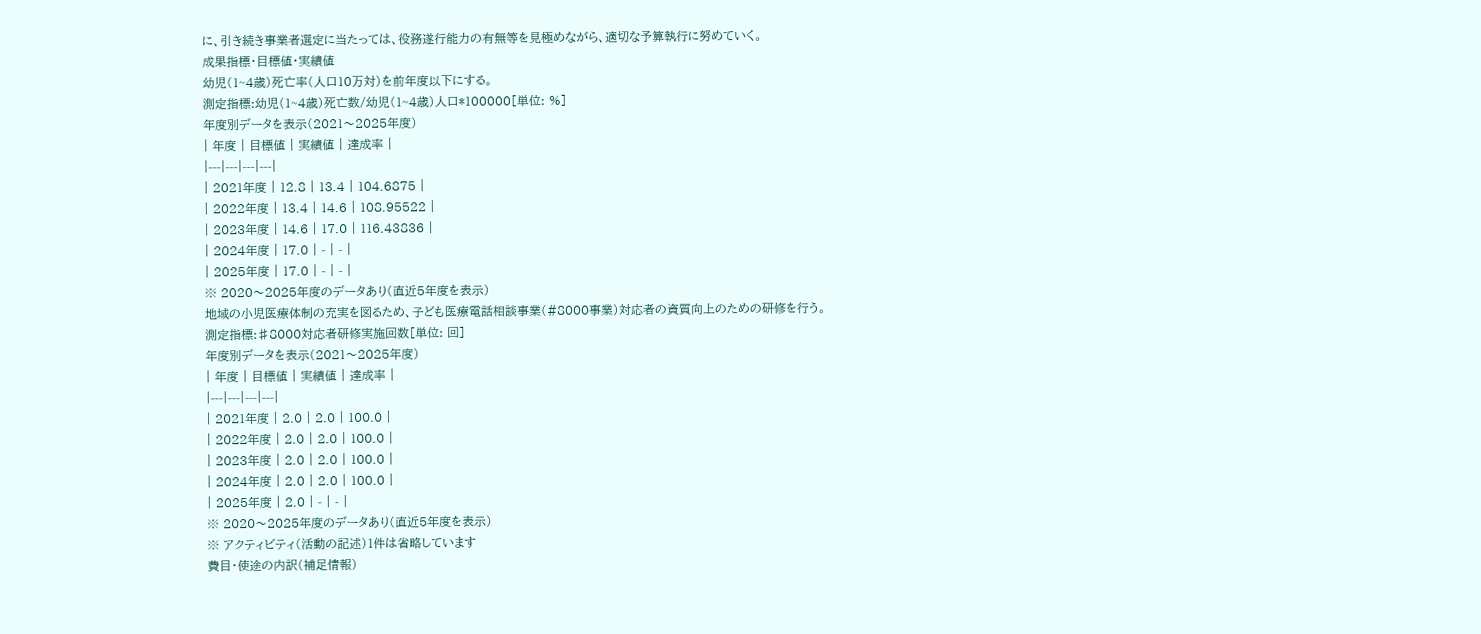に、引き続き事業者選定に当たっては、役務遂行能力の有無等を見極めながら、適切な予算執行に努めていく。
成果指標・目標値・実績値
幼児(1~4歳)死亡率(人口10万対)を前年度以下にする。
測定指標:幼児(1~4歳)死亡数/幼児(1~4歳)人口*100000[単位: %]
年度別データを表示(2021〜2025年度)
| 年度 | 目標値 | 実績値 | 達成率 |
|---|---|---|---|
| 2021年度 | 12.8 | 13.4 | 104.6875 |
| 2022年度 | 13.4 | 14.6 | 108.95522 |
| 2023年度 | 14.6 | 17.0 | 116.43836 |
| 2024年度 | 17.0 | - | - |
| 2025年度 | 17.0 | - | - |
※ 2020〜2025年度のデータあり(直近5年度を表示)
地域の小児医療体制の充実を図るため、子ども医療電話相談事業(#8000事業)対応者の資質向上のための研修を行う。
測定指標:♯8000対応者研修実施回数[単位: 回]
年度別データを表示(2021〜2025年度)
| 年度 | 目標値 | 実績値 | 達成率 |
|---|---|---|---|
| 2021年度 | 2.0 | 2.0 | 100.0 |
| 2022年度 | 2.0 | 2.0 | 100.0 |
| 2023年度 | 2.0 | 2.0 | 100.0 |
| 2024年度 | 2.0 | 2.0 | 100.0 |
| 2025年度 | 2.0 | - | - |
※ 2020〜2025年度のデータあり(直近5年度を表示)
※ アクティビティ(活動の記述)1件は省略しています
費目・使途の内訳(補足情報)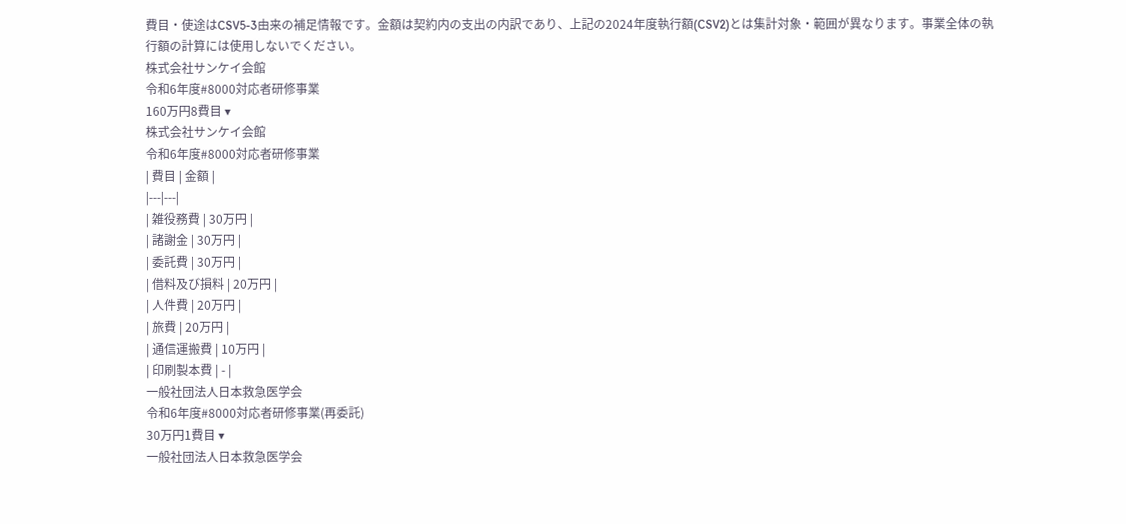費目・使途はCSV5-3由来の補足情報です。金額は契約内の支出の内訳であり、上記の2024年度執行額(CSV2)とは集計対象・範囲が異なります。事業全体の執行額の計算には使用しないでください。
株式会社サンケイ会館
令和6年度#8000対応者研修事業
160万円8費目 ▾
株式会社サンケイ会館
令和6年度#8000対応者研修事業
| 費目 | 金額 |
|---|---|
| 雑役務費 | 30万円 |
| 諸謝金 | 30万円 |
| 委託費 | 30万円 |
| 借料及び損料 | 20万円 |
| 人件費 | 20万円 |
| 旅費 | 20万円 |
| 通信運搬費 | 10万円 |
| 印刷製本費 | - |
一般社団法人日本救急医学会
令和6年度#8000対応者研修事業(再委託)
30万円1費目 ▾
一般社団法人日本救急医学会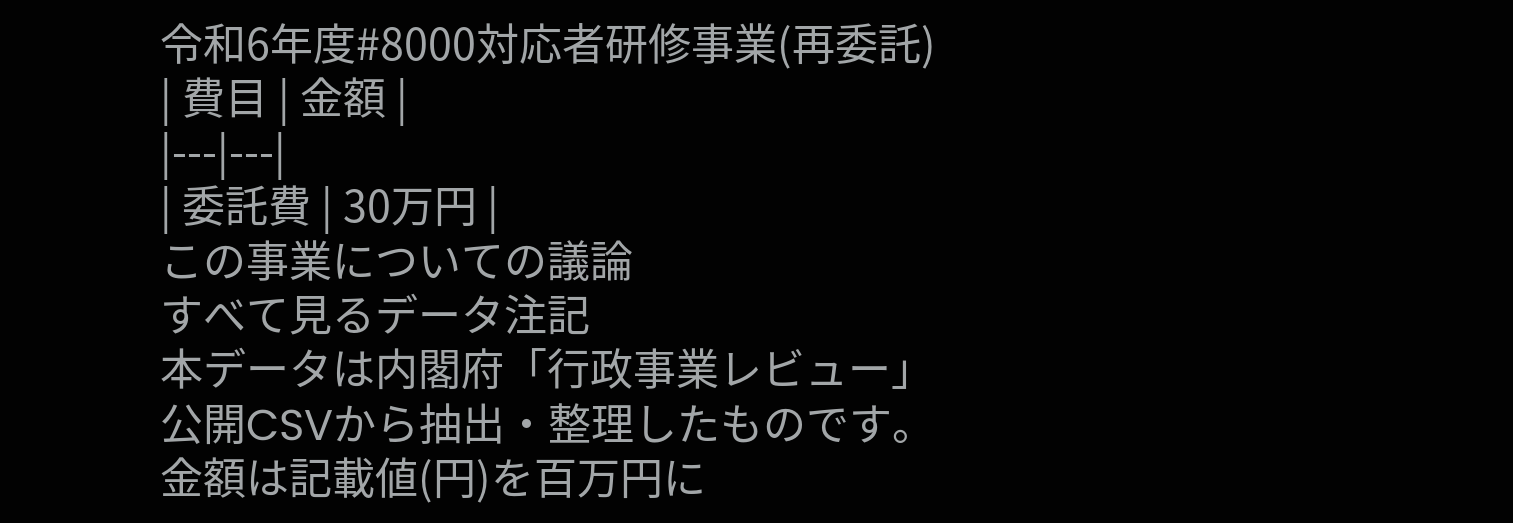令和6年度#8000対応者研修事業(再委託)
| 費目 | 金額 |
|---|---|
| 委託費 | 30万円 |
この事業についての議論
すべて見るデータ注記
本データは内閣府「行政事業レビュー」公開CSVから抽出・整理したものです。 金額は記載値(円)を百万円に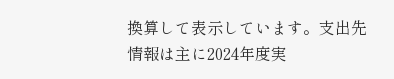換算して表示しています。支出先情報は主に2024年度実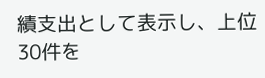績支出として表示し、上位30件を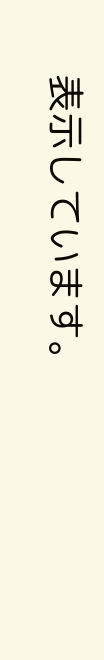表示しています。